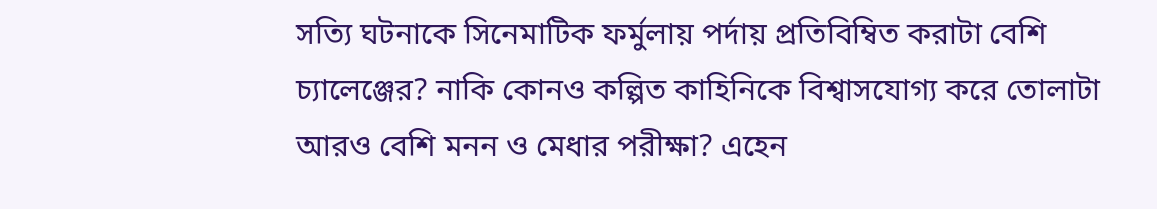সত্যি ঘটনাকে সিনেমাটিক ফর্মুলায় পর্দায় প্রতিবিম্বিত করাটা বেশি চ্যালেঞ্জের? নাকি কোনও কল্পিত কাহিনিকে বিশ্বাসযোগ্য করে তোলাটা আরও বেশি মনন ও মেধার পরীক্ষা? এহেন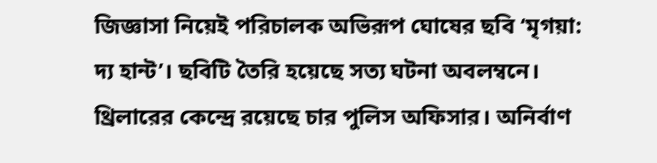জিজ্ঞাসা নিয়েই পরিচালক অভিরূপ ঘোষের ছবি ‘মৃগয়া: দ্য হান্ট’। ছবিটি তৈরি হয়েছে সত্য ঘটনা অবলম্বনে। থ্রিলারের কেন্দ্রে রয়েছে চার পুলিস অফিসার। অনির্বাণ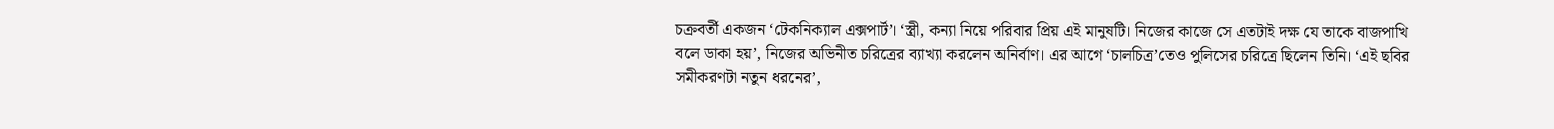চক্রবর্তী একজন ‘টেকনিক্যাল এক্সপার্ট’। ‘স্ত্রী, কন্যা নিয়ে পরিবার প্রিয় এই মানুষটি। নিজের কাজে সে এতটাই দক্ষ যে তাকে বাজপাখি বলে ডাকা হয়’, নিজের অভিনীত চরিত্রের ব্যাখ্যা করলেন অনির্বাণ। এর আগে ‘চালচিত্র’তেও পুলিসের চরিত্রে ছিলেন তিনি। ‘এই ছবির সমীকরণটা নতুন ধরনের’,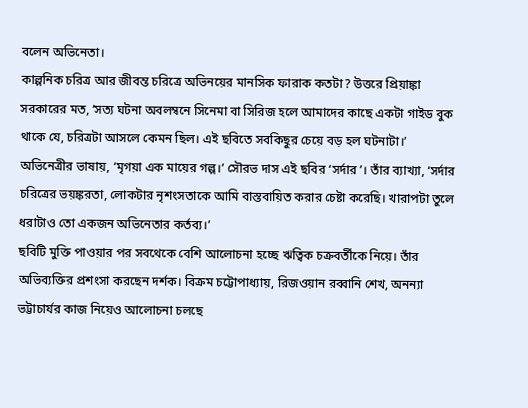বলেন অভিনেতা।
কাল্পনিক চরিত্র আর জীবন্ত চরিত্রে অভিনয়ের মানসিক ফারাক কতটা? উত্তরে প্রিয়াঙ্কা সরকারের মত, ‘সত্য ঘটনা অবলম্বনে সিনেমা বা সিরিজ হলে আমাদের কাছে একটা গাইড বুক থাকে যে, চরিত্রটা আসলে কেমন ছিল। এই ছবিতে সবকিছুর চেয়ে বড় হল ঘটনাটা।’ অভিনেত্রীর ভাষায়, ‘মৃগয়া এক মায়ের গল্প।’ সৌরভ দাস এই ছবির ‘সর্দার’। তাঁর ব্যাখ্যা, ‘সর্দার চরিত্রের ভয়ঙ্করতা, লোকটার নৃশংসতাকে আমি বাস্তবায়িত করার চেষ্টা করেছি। খারাপটা তুলে ধরাটাও তো একজন অভিনেতার কর্তব্য।’
ছবিটি মুক্তি পাওয়ার পর সবথেকে বেশি আলোচনা হচ্ছে ঋত্বিক চক্রবর্তীকে নিয়ে। তাঁর অভিব্যক্তির প্রশংসা করছেন দর্শক। বিক্রম চট্টোপাধ্যায়, রিজওয়ান রব্বানি শেখ, অনন্যা ভট্টাচার্যর কাজ নিয়েও আলোচনা চলছে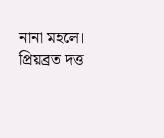নানা মহলে।
প্রিয়ব্রত দত্ত